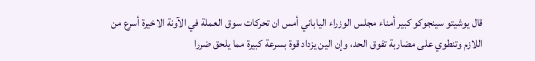قال يوشيتو سينجوكو كبير أمناء مجلس الوزراء الياباني أمس ان تحركات سوق العملة في الآونة الاخيرة أسرع من اللازم وتنطوي على مضاربة تفوق الحد، وإن الين يزداد قوة بسرعة كبيرة مما يلحق ضررا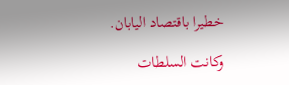خطيرا باقتصاد اليابان.

وكانت السلطات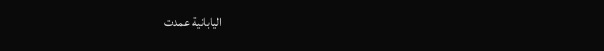اليابانية عمدت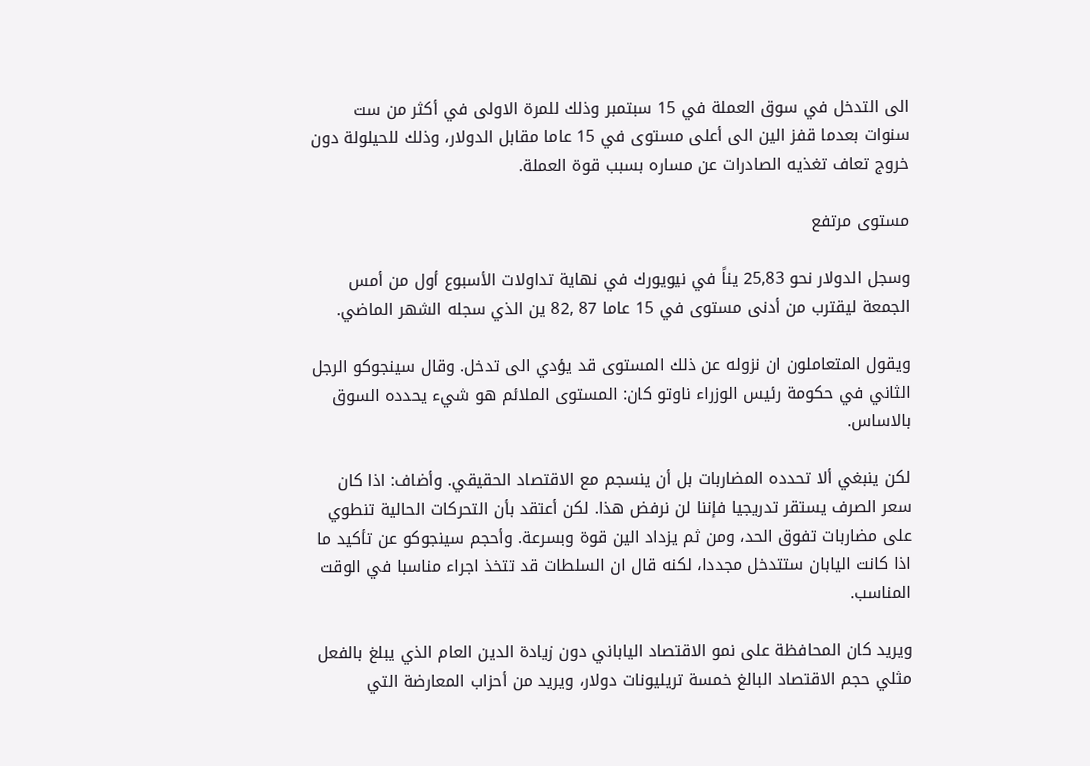الى التدخل في سوق العملة في 15 سبتمبر وذلك للمرة الاولى في أكثر من ست سنوات بعدما قفز الين الى أعلى مستوى في 15 عاما مقابل الدولار، وذلك للحيلولة دون خروج تعاف تغذيه الصادرات عن مساره بسبب قوة العملة.

مستوى مرتفع

وسجل الدولار نحو 25,83 يناً في نيويورك في نهاية تداولات الأسبوع أول من أمس الجمعة ليقترب من أدنى مستوى في 15 عاما 87 ,82 ين الذي سجله الشهر الماضي.

ويقول المتعاملون ان نزوله عن ذلك المستوى قد يؤدي الى تدخل. وقال سينجوكو الرجل الثاني في حكومة رئيس الوزراء ناوتو كان: المستوى الملائم هو شيء يحدده السوق بالاساس.

لكن ينبغي ألا تحدده المضاربات بل أن ينسجم مع الاقتصاد الحقيقي. وأضاف: اذا كان سعر الصرف يستقر تدريجيا فإننا لن نرفض هذا. لكن أعتقد بأن التحركات الحالية تنطوي على مضاربات تفوق الحد، ومن ثم يزداد الين قوة وبسرعة. وأحجم سينجوكو عن تأكيد ما اذا كانت اليابان ستتدخل مجددا، لكنه قال ان السلطات قد تتخذ اجراء مناسبا في الوقت المناسب.

ويريد كان المحافظة على نمو الاقتصاد الياباني دون زيادة الدين العام الذي يبلغ بالفعل مثلي حجم الاقتصاد البالغ خمسة تريليونات دولار، ويريد من أحزاب المعارضة التي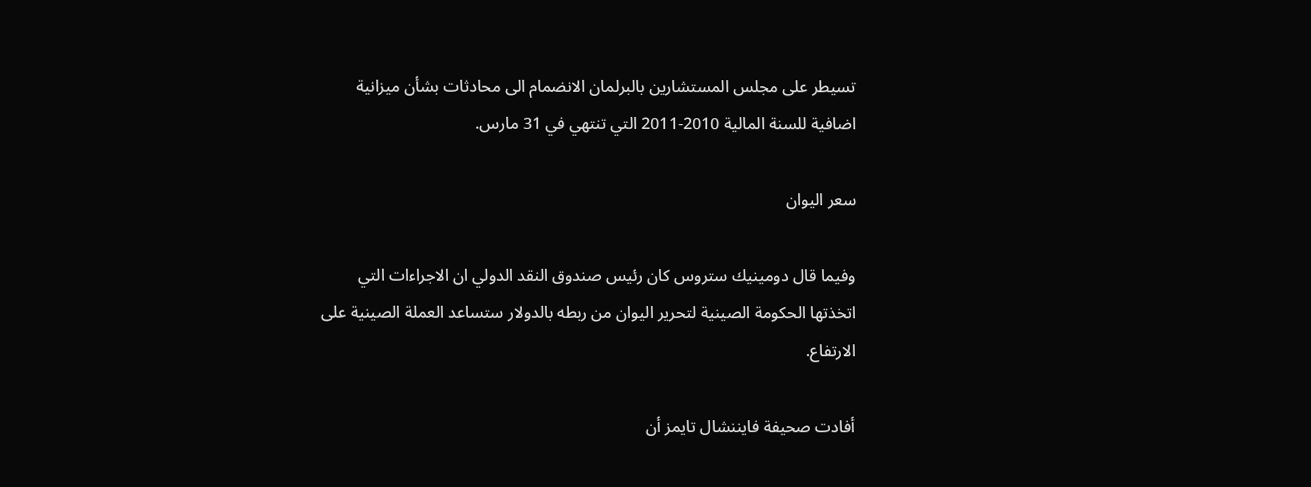تسيطر على مجلس المستشارين بالبرلمان الانضمام الى محادثات بشأن ميزانية اضافية للسنة المالية 2010-2011 التي تنتهي في 31 مارس.

سعر اليوان

وفيما قال دومينيك ستروس كان رئيس صندوق النقد الدولي ان الاجراءات التي اتخذتها الحكومة الصينية لتحرير اليوان من ربطه بالدولار ستساعد العملة الصينية على الارتفاع.

أفادت صحيفة فايننشال تايمز أن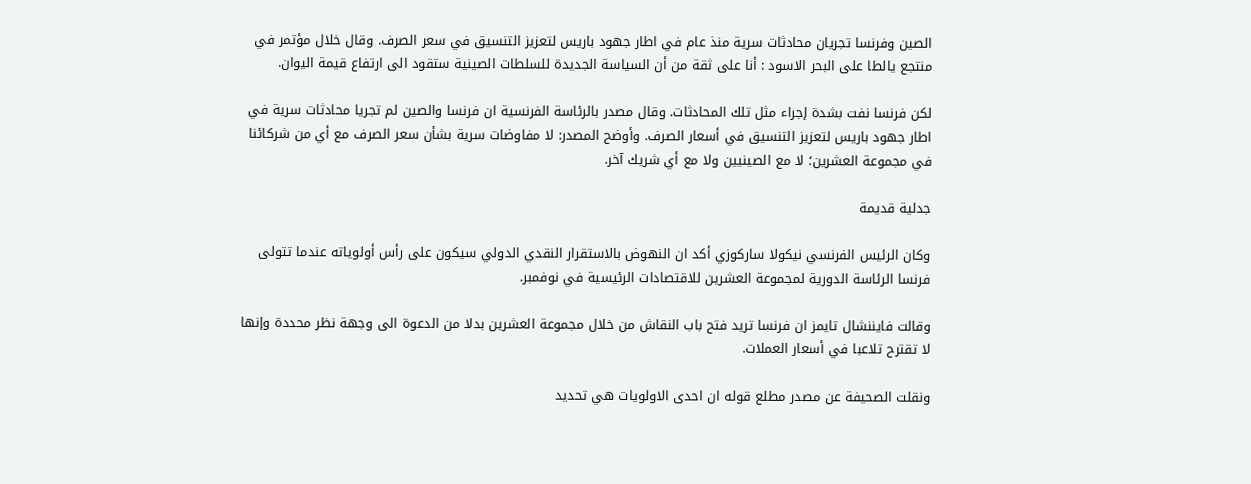الصين وفرنسا تجريان محادثات سرية منذ عام في اطار جهود باريس لتعزيز التنسيق في سعر الصرف. وقال خلال مؤتمر في منتجع يالطا على البحر الاسود : أنا على ثقة من أن السياسة الجديدة للسلطات الصينية ستقود الى ارتفاع قيمة اليوان.

لكن فرنسا نفت بشدة إجراء مثل تلك المحادثات. وقال مصدر بالرئاسة الفرنسية ان فرنسا والصين لم تجريا محادثات سرية في اطار جهود باريس لتعزيز التنسيق في أسعار الصرف. وأوضح المصدر: لا مفاوضات سرية بشأن سعر الصرف مع أي من شركائنا في مجموعة العشرين؛ لا مع الصينيين ولا مع أي شريك آخر.

جدلية قديمة

وكان الرئيس الفرنسي نيكولا ساركوزي أكد ان النهوض بالاستقرار النقدي الدولي سيكون على رأس أولوياته عندما تتولى فرنسا الرئاسة الدورية لمجموعة العشرين للاقتصادات الرئيسية في نوفمبر.

وقالت فايننشال تايمز ان فرنسا تريد فتح باب النقاش من خلال مجموعة العشرين بدلا من الدعوة الى وجهة نظر محددة وإنها لا تقترح تلاعبا في أسعار العملات.

ونقلت الصحيفة عن مصدر مطلع قوله ان احدى الاولويات هي تحديد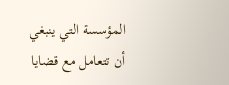المؤسسة التي ينبغي أن تتعامل مع قضايا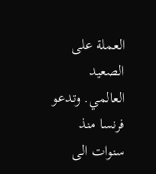العملة على الصعيد العالمي. وتدعو فرنسا منذ سنوات الى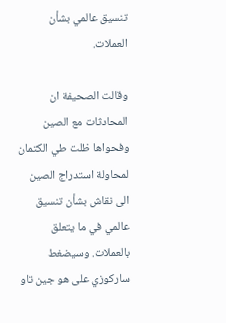تنسيق عالمي بشأن العملات.

وقالت الصحيفة ان المحادثات مع الصين وفحواها ظلت طي الكتمان لمحاولة استدراج الصين الى نقاش بشأن تنسيق عالمي في ما يتعلق بالعملات. وسيضغط ساركوزي على هو جين تاو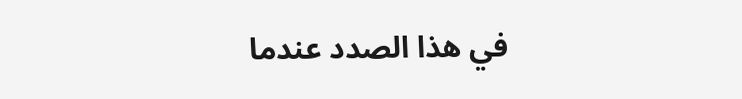في هذا الصدد عندما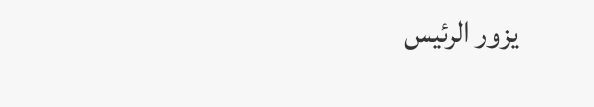يزور الرئيس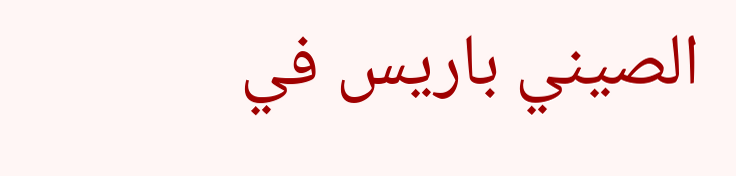الصيني باريس في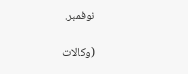نوفمبر.

(وكالات